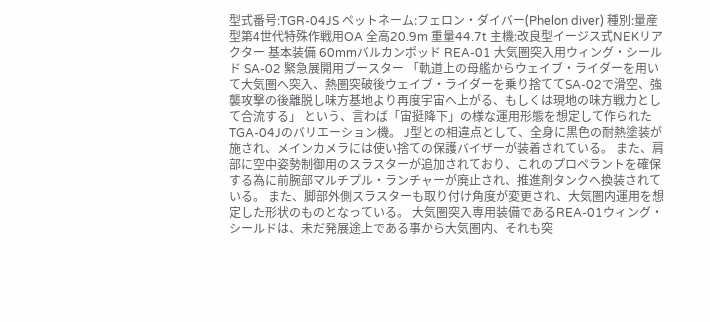型式番号:TGR-04JS ペットネーム:フェロン・ダイバー(Phelon diver) 種別:量産型第4世代特殊作戦用OA 全高20.9m 重量44.7t 主機:改良型イージス式NEKリアクター 基本装備 60mmバルカンポッド REA-01 大気圏突入用ウィング・シールド SA-02 緊急展開用ブースター 「軌道上の母艦からウェイブ・ライダーを用いて大気圏へ突入、熱圏突破後ウェイブ・ライダーを乗り捨ててSA-02で滑空、強襲攻撃の後離脱し味方基地より再度宇宙へ上がる、もしくは現地の味方戦力として合流する」 という、言わば「宙挺降下」の様な運用形態を想定して作られたTGA-04Jのバリエーション機。 J型との相違点として、全身に黒色の耐熱塗装が施され、メインカメラには使い捨ての保護バイザーが装着されている。 また、肩部に空中姿勢制御用のスラスターが追加されており、これのプロペラントを確保する為に前腕部マルチプル・ランチャーが廃止され、推進剤タンクへ換装されている。 また、脚部外側スラスターも取り付け角度が変更され、大気圏内運用を想定した形状のものとなっている。 大気圏突入専用装備であるREA-01ウィング・シールドは、未だ発展途上である事から大気圏内、それも突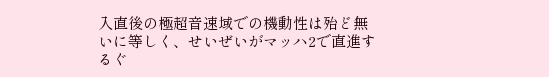入直後の極超音速域での機動性は殆ど無いに等しく、せいぜいがマッハ2で直進するぐ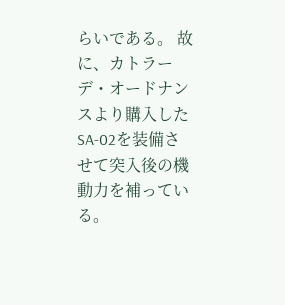らいである。 故に、カトラーデ・オードナンスより購入したSA-02を装備させて突入後の機動力を補っている。